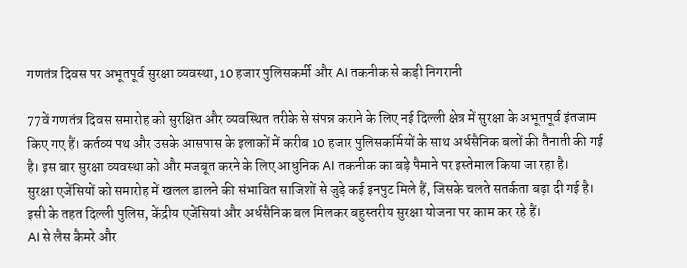गणतंत्र दिवस पर अभूतपूर्व सुरक्षा व्यवस्था, 10 हजार पुलिसकर्मी और AI तकनीक से कड़ी निगरानी

77वें गणतंत्र दिवस समारोह को सुरक्षित और व्यवस्थित तरीके से संपन्न कराने के लिए नई दिल्ली क्षेत्र में सुरक्षा के अभूतपूर्व इंतजाम किए गए हैं। कर्तव्य पथ और उसके आसपास के इलाकों में करीब 10 हजार पुलिसकर्मियों के साथ अर्धसैनिक बलों की तैनाती की गई है। इस बार सुरक्षा व्यवस्था को और मजबूत करने के लिए आधुनिक AI तकनीक का बड़े पैमाने पर इस्तेमाल किया जा रहा है।
सुरक्षा एजेंसियों को समारोह में खलल डालने की संभावित साजिशों से जुड़े कई इनपुट मिले हैं, जिसके चलते सतर्कता बढ़ा दी गई है। इसी के तहत दिल्ली पुलिस, केंद्रीय एजेंसियां और अर्धसैनिक बल मिलकर बहुस्तरीय सुरक्षा योजना पर काम कर रहे हैं।
AI से लैस कैमरे और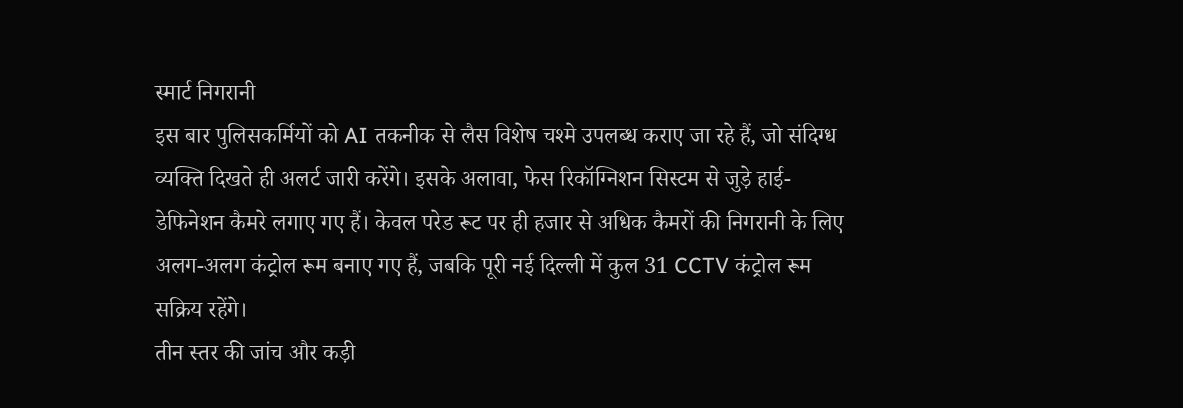स्मार्ट निगरानी
इस बार पुलिसकर्मियों को AI तकनीक से लैस विशेष चश्मे उपलब्ध कराए जा रहे हैं, जो संदिग्ध व्यक्ति दिखते ही अलर्ट जारी करेंगे। इसके अलावा, फेस रिकॉग्निशन सिस्टम से जुड़े हाई-डेफिनेशन कैमरे लगाए गए हैं। केवल परेड रूट पर ही हजार से अधिक कैमरों की निगरानी के लिए अलग-अलग कंट्रोल रूम बनाए गए हैं, जबकि पूरी नई दिल्ली में कुल 31 CCTV कंट्रोल रूम सक्रिय रहेंगे।
तीन स्तर की जांच और कड़ी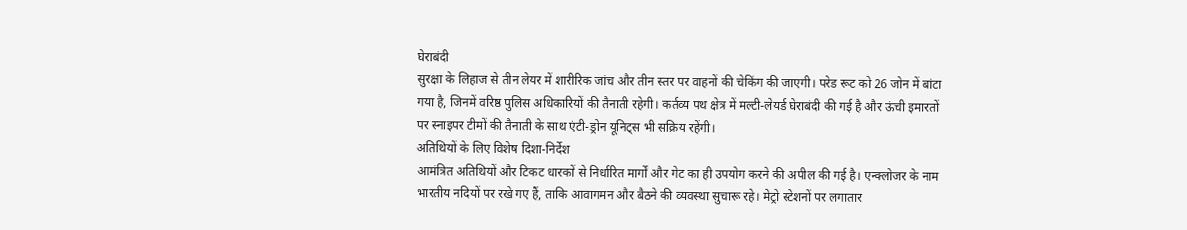घेराबंदी
सुरक्षा के लिहाज से तीन लेयर में शारीरिक जांच और तीन स्तर पर वाहनों की चेकिंग की जाएगी। परेड रूट को 26 जोन में बांटा गया है, जिनमें वरिष्ठ पुलिस अधिकारियों की तैनाती रहेगी। कर्तव्य पथ क्षेत्र में मल्टी-लेयर्ड घेराबंदी की गई है और ऊंची इमारतों पर स्नाइपर टीमों की तैनाती के साथ एंटी-ड्रोन यूनिट्स भी सक्रिय रहेंगी।
अतिथियों के लिए विशेष दिशा-निर्देश
आमंत्रित अतिथियों और टिकट धारकों से निर्धारित मार्गों और गेट का ही उपयोग करने की अपील की गई है। एन्क्लोजर के नाम भारतीय नदियों पर रखे गए हैं, ताकि आवागमन और बैठने की व्यवस्था सुचारू रहे। मेट्रो स्टेशनों पर लगातार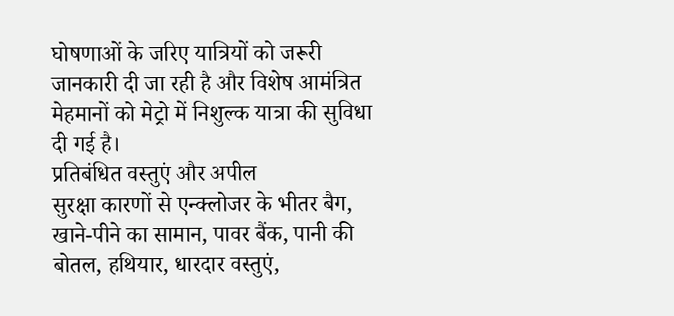घोषणाओं के जरिए यात्रियों को जरूरी जानकारी दी जा रही है और विशेष आमंत्रित मेहमानों को मेट्रो में निशुल्क यात्रा की सुविधा दी गई है।
प्रतिबंधित वस्तुएं और अपील
सुरक्षा कारणों से एन्क्लोजर के भीतर बैग, खाने-पीने का सामान, पावर बैंक, पानी की बोतल, हथियार, धारदार वस्तुएं,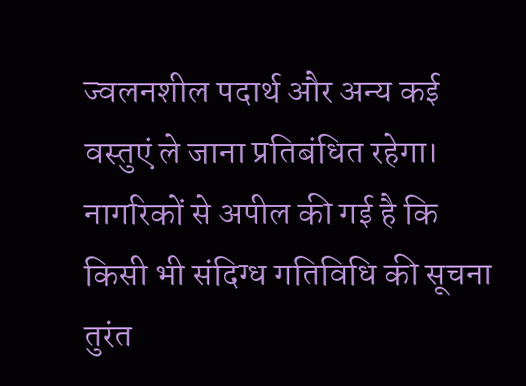ज्वलनशील पदार्थ और अन्य कई वस्तुएं ले जाना प्रतिबंधित रहेगा। नागरिकों से अपील की गई है कि किसी भी संदिग्ध गतिविधि की सूचना तुरंत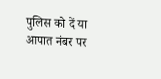पुलिस को दें या आपात नंबर पर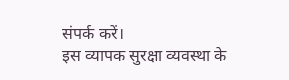संपर्क करें।
इस व्यापक सुरक्षा व्यवस्था के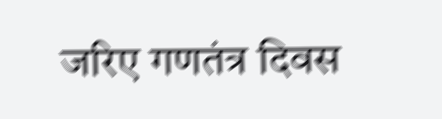जरिए गणतंत्र दिवस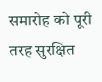समारोह को पूरी तरह सुरक्षित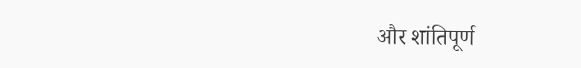और शांतिपूर्ण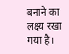बनाने का लक्ष्य रखा गया है।